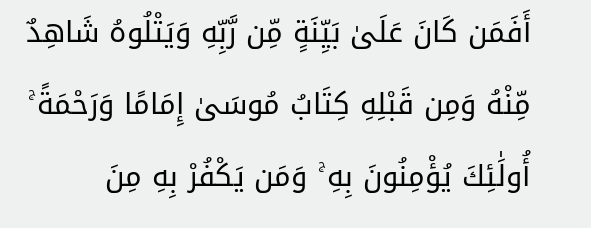أَفَمَن كَانَ عَلَىٰ بَيِّنَةٍ مِّن رَّبِّهِ وَيَتْلُوهُ شَاهِدٌ مِّنْهُ وَمِن قَبْلِهِ كِتَابُ مُوسَىٰ إِمَامًا وَرَحْمَةً ۚ أُولَٰئِكَ يُؤْمِنُونَ بِهِ ۚ وَمَن يَكْفُرْ بِهِ مِنَ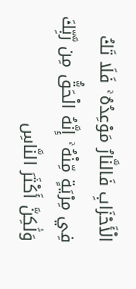الْأَحْزَابِ فَالنَّارُ مَوْعِدُهُ ۚ فَلَا تَكُ فِي مِرْيَةٍ مِّنْهُ ۚ إِنَّهُ الْحَقُّ مِن رَّبِّكَ وَلَٰكِنَّ أَكْثَرَ النَّاسِ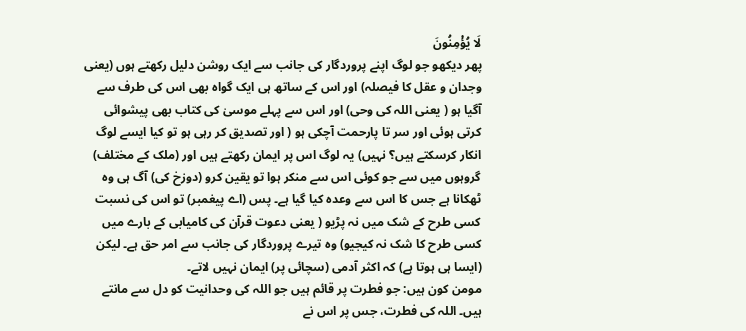لَا يُؤْمِنُونَ
پھر دیکھو جو لوگ اپنے پروردگار کی جانب سے ایک روشن دلیل رکھتے ہوں (یعنی وجدان و عقل کا فیصلہ) اور اس کے ساتھ ہی ایک گواہ بھی اس کی طرف سے آگیا ہو ( یعنی اللہ کی وحی) اور اس سے پہلے موسیٰ کی کتاب بھی پیشوائی کرتی ہوئی اور سر تا پارحمت آچکی ہو ( اور تصدیق کر رہی ہو تو کیا ایسے لوگ انکار کرسکتے ہیں؟ نہیں) یہ لوگ اس پر ایمان رکھتے ہیں اور (ملک کے مختلف) گروہوں میں سے جو کوئی اس سے منکر ہوا تو یقین کرو (دوزخ کی) آگ ہی وہ ٹھکانا ہے جس کا اس سے وعدہ کیا گیا ہے۔ پس (اے پیغمبر) تو اس کی نسبت کسی طرح کے شک میں نہ پڑیو ( یعنی دعوت قرآن کی کامیابی کے بارے میں کسی طرح کا شک نہ کیجیو) وہ تیرے پروردگار کی جانب سے امر حق ہے۔ لیکن (ایسا ہی ہوتا ہے) کہ اکثر آدمی (سچائی پر) ایمان نہیں لاتے۔
مومن کون ہیں: جو فطرت پر قائم ہیں جو اللہ کی وحدانیت کو دل سے مانتے ہیں۔ اللہ کی فطرت، جس پر اس نے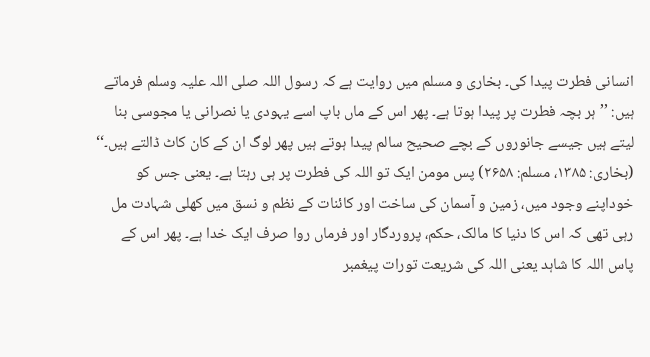انسانی فطرت پیدا کی۔ بخاری و مسلم میں روایت ہے کہ رسول اللہ صلی اللہ علیہ وسلم فرماتے ہیں: ’’ہر بچہ فطرت پر پیدا ہوتا ہے۔ پھر اس کے ماں باپ اسے یہودی یا نصرانی یا مجوسی بنا لیتے ہیں جیسے جانوروں کے بچے صحیح سالم پیدا ہوتے ہیں پھر لوگ ان کے کان کاٹ ڈالتے ہیں۔‘‘ (بخاری: ۱۳۸۵، مسلم: ۲۶۵۸) پس مومن ایک تو اللہ کی فطرت پر ہی رہتا ہے۔ یعنی جس کو خوداپنے وجود میں، زمین و آسمان کی ساخت اور کائنات کے نظم و نسق میں کھلی شہادت مل رہی تھی کہ اس کا دنیا کا مالک، حکم، پروردگار اور فرماں روا صرف ایک خدا ہے۔ پھر اس کے پاس اللہ کا شاہد یعنی اللہ کی شریعت تورات پیغمبر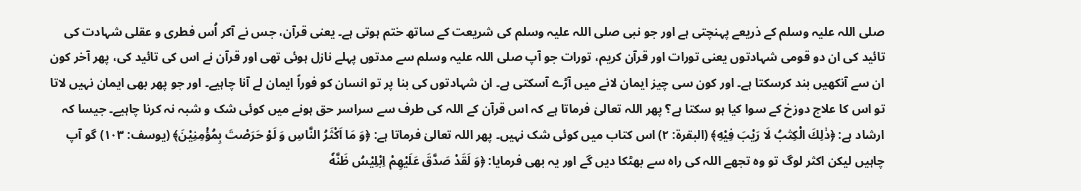صلی اللہ علیہ وسلم کے ذریعے پہنچتی ہے اور جو نبی صلی اللہ علیہ وسلم کی شریعت کے ساتھ ختم ہوتی ہے۔ یعنی قرآن، جس نے آکر اُس فطری و عقلی شہادت کی تائید کی ان دو قومی شہادتوں یعنی تورات اور قرآن کریم، تورات جو آپ صلی اللہ علیہ وسلم سے مدتوں پہلے نازل ہوئی تھی اور قرآن نے اس کی تائید کی، پھر آخر کون ان سے آنکھیں بند کرسکتا ہے۔ اور کون سی چیز ایمان لانے میں آڑے آسکتی ہے۔ ان شہادتوں کی بنا پر تو انسان کو فوراً ایمان لے آنا چاہیے۔ اور جو پھر بھی ایمان نہیں لاتا تو اس کا علاج دوزخ کے سوا کیا ہو سکتا ہے؟ پھر اللہ تعالیٰ فرماتا ہے کہ اس قرآن کے اللہ کی طرف سے سراسر حق ہونے میں کوئی شک و شبہ نہ کرنا چاہیے۔ جیسا کہ ارشاد ہے: ﴿ذٰلِكَ الْكِتٰبُ لَا رَيْبَ فِيْهِ﴾ (البقرۃ: ۲) اس کتاب میں کوئی شک نہیں۔ پھر اللہ تعالیٰ فرماتا ہے: ﴿وَ مَا اَكْثَرُ النَّاسِ وَ لَوْ حَرَصْتَ بِمُؤْمِنِيْنَ﴾ (یوسف: ۱۰۳) گو آپ چاہیں لیکن اکثر لوگ تو وہ تجھے اللہ کی راہ سے بھٹکا دیں گے اور یہ بھی فرمایا: ﴿وَ لَقَدْ صَدَّقَ عَلَيْهِمْ اِبْلِيْسُ ظَنَّهٗ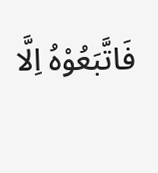فَاتَّبَعُوْهُ اِلَّا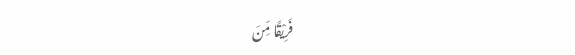فَرِيْقًا مِّنَ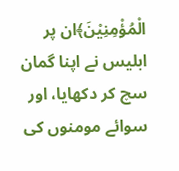الْمُؤْمِنِيْنَ﴾ان پر ابلیس نے اپنا گمان سچ کر دکھایا، اور سوائے مومنوں کی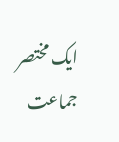ایک مختصر جماعت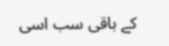کے باقی سب اسی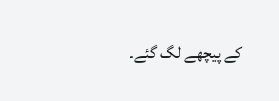کے پیچھے لگ گئے۔